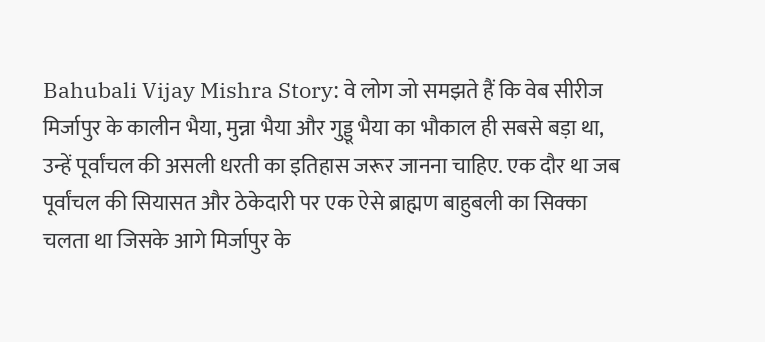Bahubali Vijay Mishra Story: वे लोग जो समझते हैं कि वेब सीरीज मिर्जापुर के कालीन भैया, मुन्ना भैया और गुड्डू भैया का भौकाल ही सबसे बड़ा था, उन्हें पूर्वांचल की असली धरती का इतिहास जरूर जानना चाहिए. एक दौर था जब पूर्वांचल की सियासत और ठेकेदारी पर एक ऐसे ब्राह्मण बाहुबली का सिक्का चलता था जिसके आगे मिर्जापुर के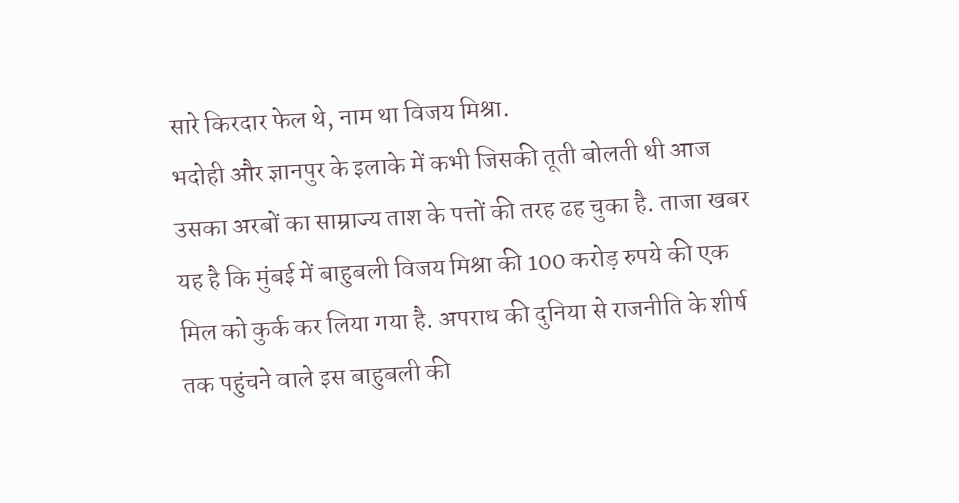सारे किरदार फेल थे, नाम था विजय मिश्रा.
भदोही और ज्ञानपुर के इलाके में कभी जिसकी तूती बोलती थी आज उसका अरबों का साम्राज्य ताश के पत्तों की तरह ढह चुका है. ताजा खबर यह है कि मुंबई में बाहुबली विजय मिश्रा की 100 करोड़ रुपये की एक मिल को कुर्क कर लिया गया है. अपराध की दुनिया से राजनीति के शीर्ष तक पहुंचने वाले इस बाहुबली की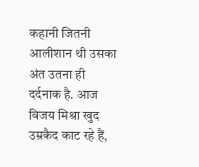कहानी जितनी आलीशान थी उसका अंत उतना ही दर्दनाक है. आज विजय मिश्रा खुद उम्रकैद काट रहे हैं,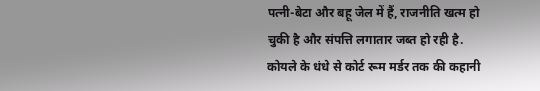पत्नी-बेटा और बहू जेल में हैं, राजनीति खत्म हो चुकी है और संपत्ति लगातार जब्त हो रही है.
कोयले के धंधे से कोर्ट रूम मर्डर तक की कहानी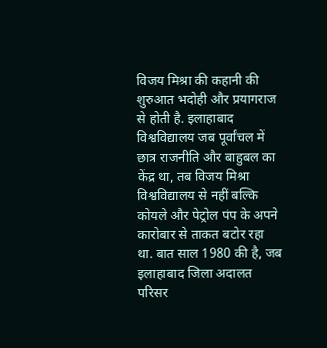विजय मिश्रा की कहानी की शुरुआत भदोही और प्रयागराज से होती है. इलाहाबाद विश्वविद्यालय जब पूर्वांचल में छात्र राजनीति और बाहुबल का केंद्र था, तब विजय मिश्रा विश्वविद्यालय से नहीं बल्कि कोयले और पेट्रोल पंप के अपने कारोबार से ताकत बटोर रहा था. बात साल 1980 की है, जब इलाहाबाद जिला अदालत परिसर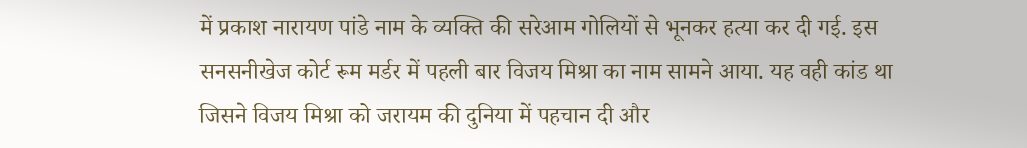में प्रकाश नारायण पांडे नाम के व्यक्ति की सरेआम गोलियों से भूनकर हत्या कर दी गई. इस सनसनीखेज कोर्ट रूम मर्डर में पहली बार विजय मिश्रा का नाम सामने आया. यह वही कांड था जिसने विजय मिश्रा को जरायम की दुनिया में पहचान दी और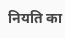नियति का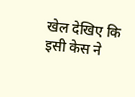खेल देखिए कि इसी केस ने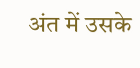अंत में उसके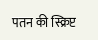पतन की स्क्रिप्ट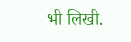भी लिखी.